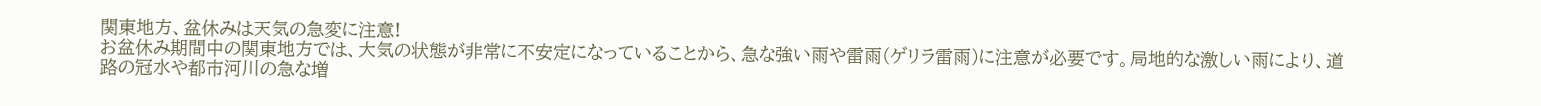関東地方、盆休みは天気の急変に注意!
お盆休み期間中の関東地方では、大気の状態が非常に不安定になっていることから、急な強い雨や雷雨(ゲリラ雷雨)に注意が必要です。局地的な激しい雨により、道路の冠水や都市河川の急な増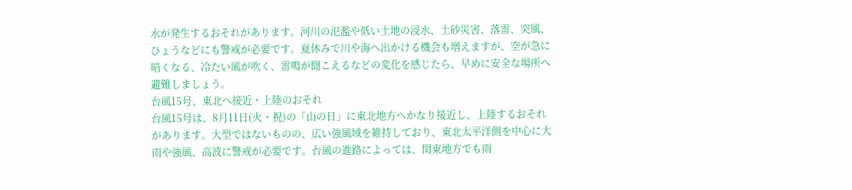水が発生するおそれがあります。河川の氾濫や低い土地の浸水、土砂災害、落雷、突風、ひょうなどにも警戒が必要です。夏休みで川や海へ出かける機会も増えますが、空が急に暗くなる、冷たい風が吹く、雷鳴が聞こえるなどの変化を感じたら、早めに安全な場所へ避難しましょう。
台風15号、東北へ接近・上陸のおそれ
台風15号は、8月11日(火・祝)の「山の日」に東北地方へかなり接近し、上陸するおそれがあります。大型ではないものの、広い強風域を維持しており、東北太平洋側を中心に大雨や強風、高波に警戒が必要です。台風の進路によっては、関東地方でも雨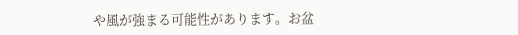や風が強まる可能性があります。お盆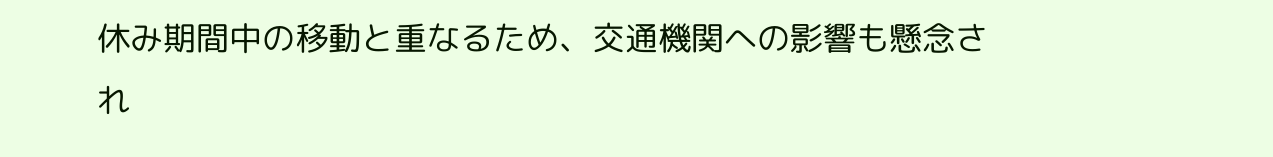休み期間中の移動と重なるため、交通機関への影響も懸念され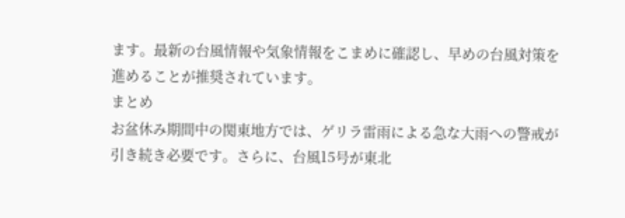ます。最新の台風情報や気象情報をこまめに確認し、早めの台風対策を進めることが推奨されています。
まとめ
お盆休み期間中の関東地方では、ゲリラ雷雨による急な大雨への警戒が引き続き必要です。さらに、台風15号が東北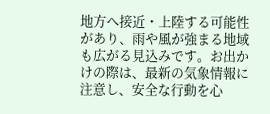地方へ接近・上陸する可能性があり、雨や風が強まる地域も広がる見込みです。お出かけの際は、最新の気象情報に注意し、安全な行動を心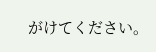がけてください。